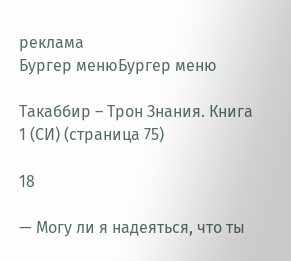реклама
Бургер менюБургер меню

Такаббир – Трон Знания. Книга 1 (СИ) (страница 75)

18

— Могу ли я надеяться, что ты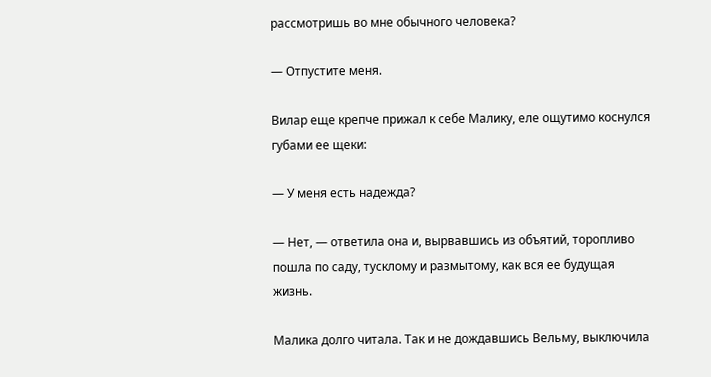рассмотришь во мне обычного человека?

— Отпустите меня.

Вилар еще крепче прижал к себе Малику, еле ощутимо коснулся губами ее щеки:

— У меня есть надежда?

— Нет, — ответила она и, вырвавшись из объятий, торопливо пошла по саду, тусклому и размытому, как вся ее будущая жизнь.

Малика долго читала. Так и не дождавшись Вельму, выключила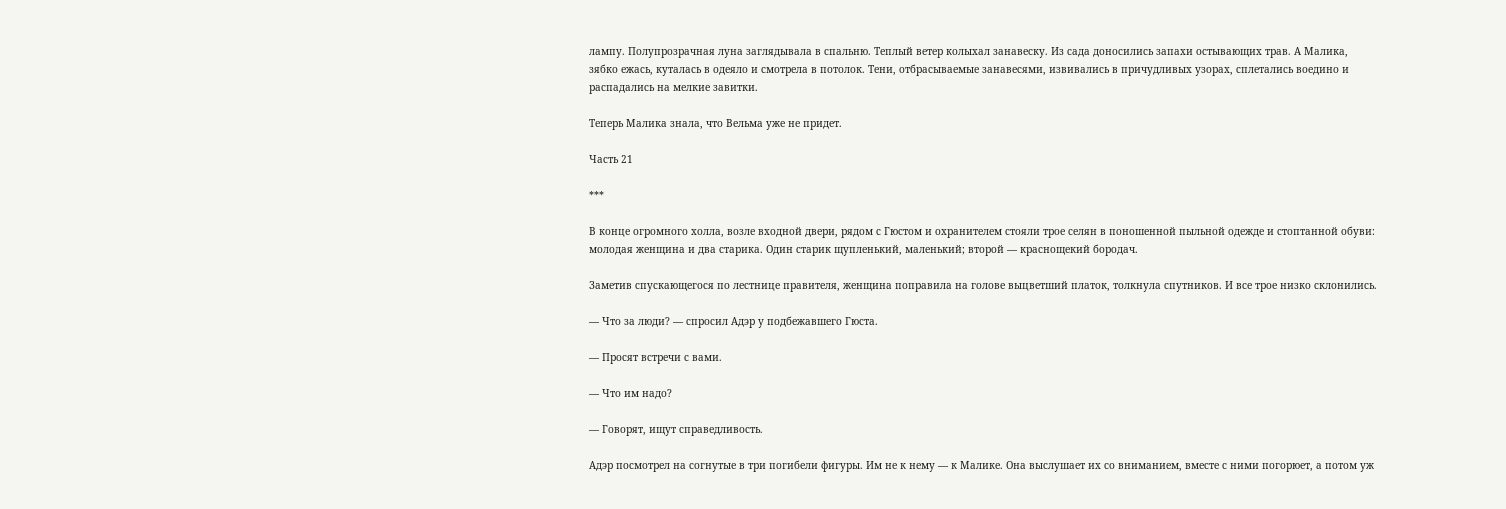лампу. Полупрозрачная луна заглядывала в спальню. Теплый ветер колыхал занавеску. Из сада доносились запахи остывающих трав. А Малика, зябко ежась, куталась в одеяло и смотрела в потолок. Тени, отбрасываемые занавесями, извивались в причудливых узорах, сплетались воедино и распадались на мелкие завитки.

Теперь Малика знала, что Вельма уже не придет.

Часть 21

***

В конце огромного холла, возле входной двери, рядом с Гюстом и охранителем стояли трое селян в поношенной пыльной одежде и стоптанной обуви: молодая женщина и два старика. Один старик щупленький, маленький; второй — краснощекий бородач.

Заметив спускающегося по лестнице правителя, женщина поправила на голове выцветший платок, толкнула спутников. И все трое низко склонились.

— Что за люди? — спросил Адэр у подбежавшего Гюста.

— Просят встречи с вами.

— Что им надо?

— Говорят, ищут справедливость.

Адэр посмотрел на согнутые в три погибели фигуры. Им не к нему — к Малике. Она выслушает их со вниманием, вместе с ними погорюет, а потом уж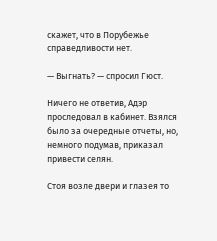скажет, что в Порубежье справедливости нет.

— Выгнать? — спросил Гюст.

Ничего не ответив, Адэр проследовал в кабинет. Взялся было за очередные отчеты, но, немного подумав, приказал привести селян.

Стоя возле двери и глазея то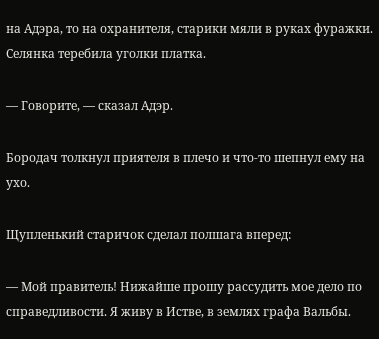на Адэра, то на охранителя, старики мяли в руках фуражки. Селянка теребила уголки платка.

— Говорите, — сказал Адэр.

Бородач толкнул приятеля в плечо и что-то шепнул ему на ухо.

Щупленький старичок сделал полшага вперед:

— Мой правитель! Нижайше прошу рассудить мое дело по справедливости. Я живу в Истве, в землях графа Вальбы.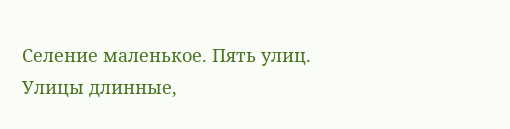Селение маленькое. Пять улиц. Улицы длинные,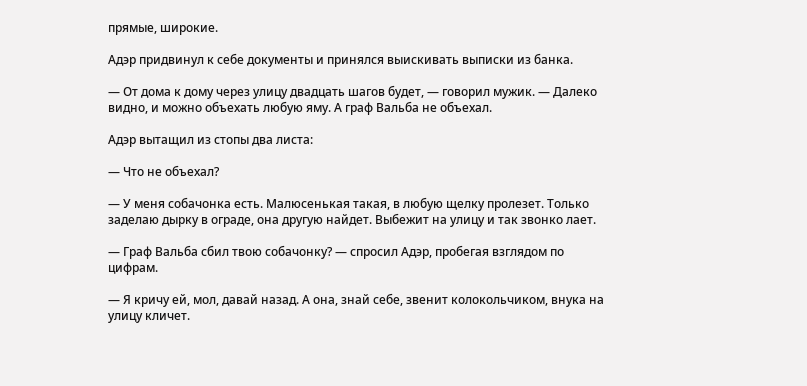прямые, широкие.

Адэр придвинул к себе документы и принялся выискивать выписки из банка.

— От дома к дому через улицу двадцать шагов будет, — говорил мужик. — Далеко видно, и можно объехать любую яму. А граф Вальба не объехал.

Адэр вытащил из стопы два листа:

— Что не объехал?

— У меня собачонка есть. Малюсенькая такая, в любую щелку пролезет. Только заделаю дырку в ограде, она другую найдет. Выбежит на улицу и так звонко лает.

— Граф Вальба сбил твою собачонку? — спросил Адэр, пробегая взглядом по цифрам.

— Я кричу ей, мол, давай назад. А она, знай себе, звенит колокольчиком, внука на улицу кличет.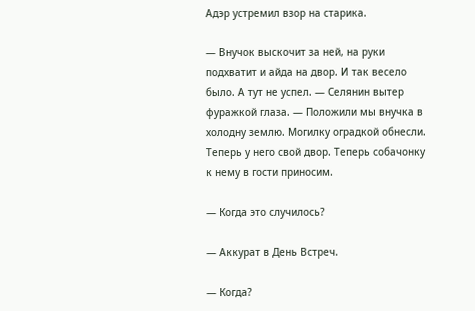Адэр устремил взор на старика.

— Внучок выскочит за ней, на руки подхватит и айда на двор. И так весело было. А тут не успел. — Селянин вытер фуражкой глаза. — Положили мы внучка в холодну землю. Могилку оградкой обнесли. Теперь у него свой двор. Теперь собачонку к нему в гости приносим.

— Когда это случилось?

— Аккурат в День Встреч.

— Когда?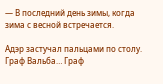— В последний день зимы, когда зима с весной встречается.

Адэр застучал пальцами по столу. Граф Вальба… Граф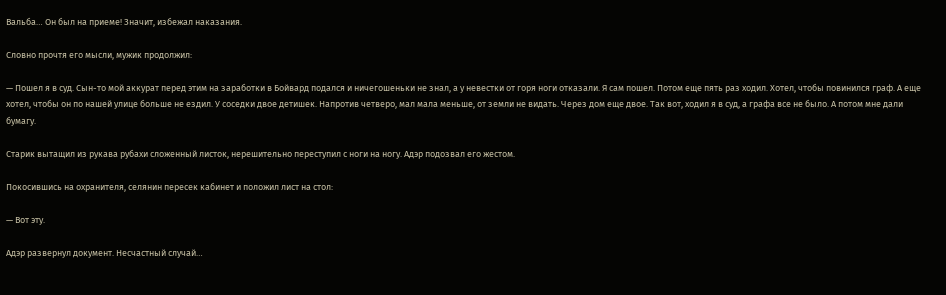Вальба… Он был на приеме! Значит, избежал наказания.

Словно прочтя его мысли, мужик продолжил:

— Пошел я в суд. Сын-то мой аккурат перед этим на заработки в Бойвард подался и ничегошеньки не знал, а у невестки от горя ноги отказали. Я сам пошел. Потом еще пять раз ходил. Хотел, чтобы повинился граф. А еще хотел, чтобы он по нашей улице больше не ездил. У соседки двое детишек. Напротив четверо, мал мала меньше, от земли не видать. Через дом еще двое. Так вот, ходил я в суд, а графа все не было. А потом мне дали бумагу.

Старик вытащил из рукава рубахи сложенный листок, нерешительно переступил с ноги на ногу. Адэр подозвал его жестом.

Покосившись на охранителя, селянин пересек кабинет и положил лист на стол:

— Вот эту.

Адэр развернул документ. Несчастный случай…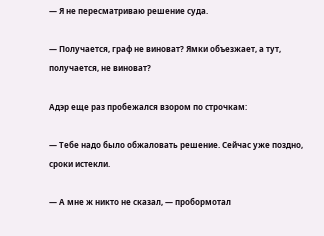— Я не пересматриваю решение суда.

— Получается, граф не виноват? Ямки объезжает, а тут, получается, не виноват?

Адэр еще раз пробежался взором по строчкам:

— Тебе надо было обжаловать решение. Сейчас уже поздно, сроки истекли.

— А мне ж никто не сказал, — пробормотал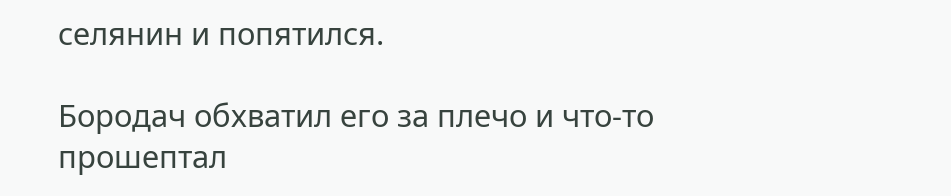селянин и попятился.

Бородач обхватил его за плечо и что-то прошептал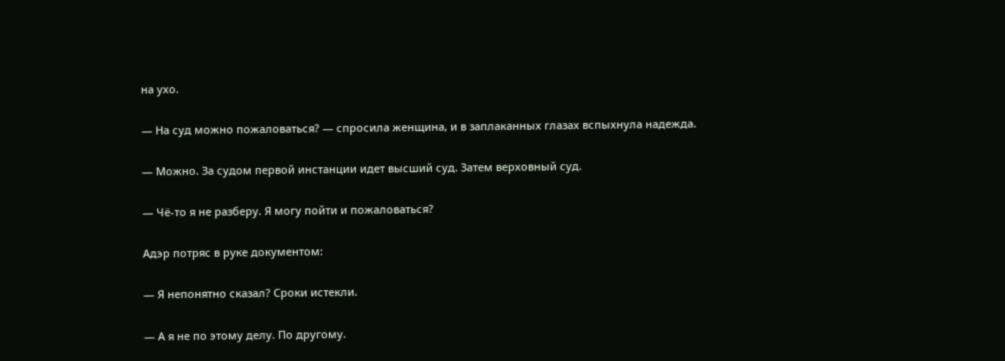на ухо.

— На суд можно пожаловаться? — спросила женщина, и в заплаканных глазах вспыхнула надежда.

— Можно. За судом первой инстанции идет высший суд. Затем верховный суд.

— Чё-то я не разберу. Я могу пойти и пожаловаться?

Адэр потряс в руке документом:

— Я непонятно сказал? Сроки истекли.

— А я не по этому делу. По другому.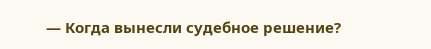— Когда вынесли судебное решение?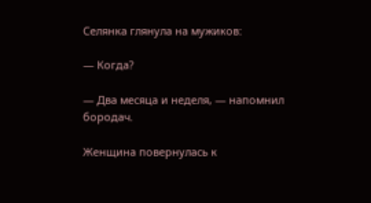Селянка глянула на мужиков:

— Когда?

— Два месяца и неделя, — напомнил бородач.

Женщина повернулась к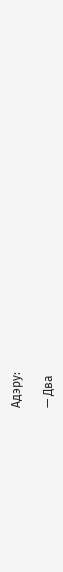Адэру:

— Два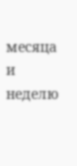месяца и неделю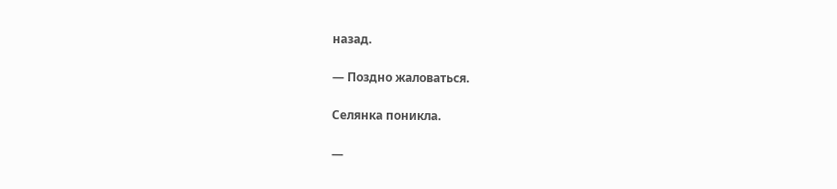назад.

— Поздно жаловаться.

Селянка поникла.

—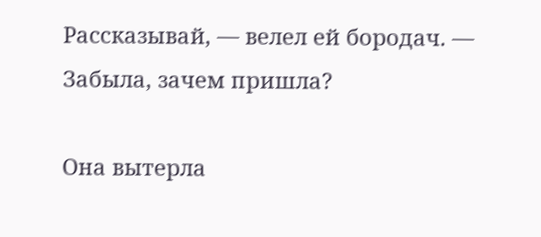Рассказывай, — велел ей бородач. — Забыла, зачем пришла?

Она вытерла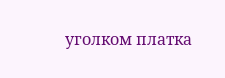уголком платка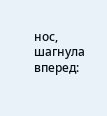нос, шагнула вперед: